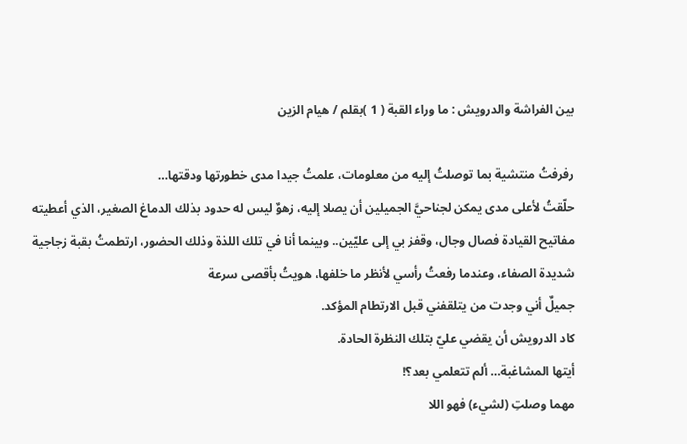بين الفراشة والدرويش : ما وراء القبة ( 1 )بقلم / هيام الزين

رفرفتُ منتشية بما توصلتُ إليه من معلومات، علمتُ جيدا مدى خطورتها ودقتها…
حلّقتُ لأعلى مدى يمكن لجناحيَّ الجميلين أن يصلا إليه، زهوٌ ليس له حدود بذلك الدماغ الصغير، الذي أعطيته مفاتيح القيادة فصال وجال، وقفز بي إلى عليّين.. وبينما أنا في تلك اللذة وذلك الحضور، ارتطمتُ بقبة زجاجية شديدة الصفاء، وعندما رفعتُ رأسي لأنظر ما خلفها، هويتُ بأقصى سرعة
جميلٌ أني وجدت من يتلقفني قبل الارتطام المؤكد.
كاد الدرويش أن يقضي عليّ بتلك النظرة الحادة.
أيتها المشاغبة… ألم تتعلمي بعد؟!
مهما وصلتِ (لشيء) فهو اللا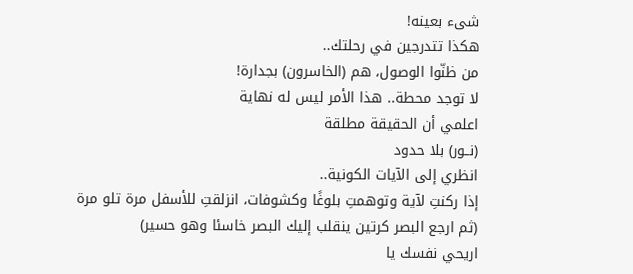شىء بعينه!
هكذا تتدرجين في رحلتك..
من ظنّوا الوصول، هم (الخاسرون) بجدارة!
لا توجد محطة.. هذا الأمر ليس له نهاية
اعلمي أن الحقيقة مطلقة
(نــور) بلا حدود
انظري إلى الآيات الكونية..
إذا ركنتِ لآية وتوهمتِ بلوغًا وكشوفات، انزلقتِ للأسفل مرة تلو مرة
(ثم ارجع البصر كرتين ينقلب إليك البصر خاسئا وهو حسير)
اريحي نفسك يا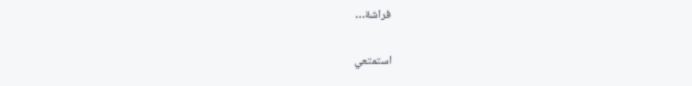فراشة…

استمتعي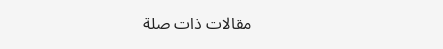مقالات ذات صلة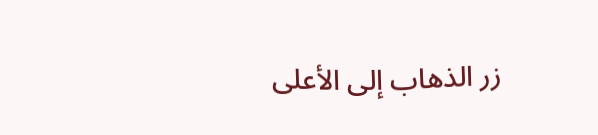زر الذهاب إلى الأعلى